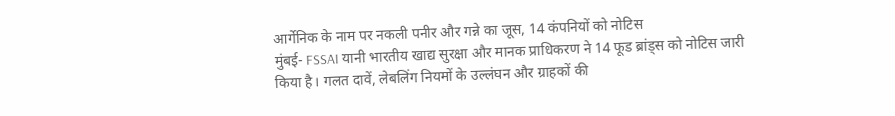आर्गेनिक के नाम पर नकली पनीर और गन्ने का जूस, 14 कंपनियों को नोटिस
मुंबई- FSSAI यानी भारतीय खाद्य सुरक्षा और मानक प्राधिकरण ने 14 फूड ब्रांड्स को नोटिस जारी किया है। गलत दावें, लेबलिंग नियमों के उल्लंघन और ग्राहकों की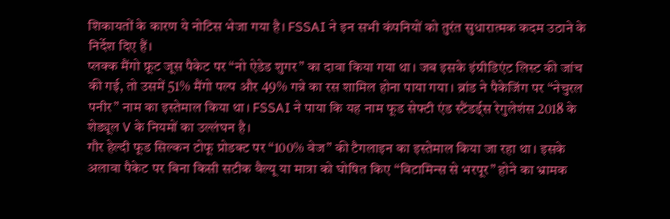शिकायतों के कारण ये नोटिस भेजा गया है। FSSAI ने इन सभी कंपनियों को तुरंत सुधारात्मक कदम उठाने के निर्देश दिए हैं।
प्लक्क मैंगो फ्रूट जूस पैकेट पर “नो ऐडेड शुगर” का दावा किया गया था। जब इसके इंग्रीडिएंट लिस्ट की जांच की गई, तो उसमें 51% मैंगो पल्प और 49% गन्ने का रस शामिल होना पाया गया। ब्रांड ने पैकेजिंग पर “नेचुरल पनीर” नाम का इस्तेमाल किया था। FSSAI ने पाया कि यह नाम फूड सेफ्टी एंड स्टैंडर्ड्स रेगुलेशंस 2018 के शेड्यूल V के नियमों का उल्लंघन है।
गौर हेल्दी फूड सिल्कन टोफू प्रोडक्ट पर “100% वेज” की टैगलाइन का इस्तेमाल किया जा रहा था। इसके अलावा पैकेट पर बिना किसी सटीक वैल्यू या मात्रा को घोषित किए “विटामिन्स से भरपूर” होने का भ्रामक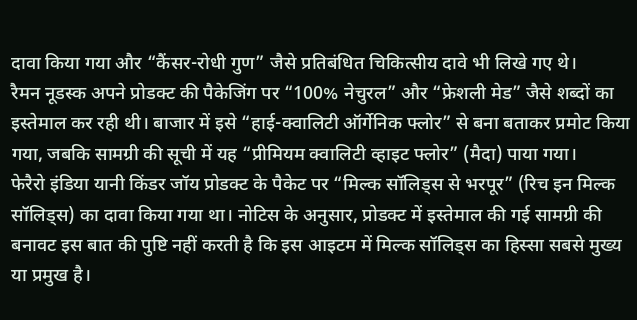दावा किया गया और “कैंसर-रोधी गुण” जैसे प्रतिबंधित चिकित्सीय दावे भी लिखे गए थे।
रैमन नूडस्क अपने प्रोडक्ट की पैकेजिंग पर “100% नेचुरल” और “फ्रेशली मेड” जैसे शब्दों का इस्तेमाल कर रही थी। बाजार में इसे “हाई-क्वालिटी ऑर्गेनिक फ्लोर” से बना बताकर प्रमोट किया गया, जबकि सामग्री की सूची में यह “प्रीमियम क्वालिटी व्हाइट फ्लोर” (मैदा) पाया गया।
फेरैरो इंडिया यानी किंडर जॉय प्रोडक्ट के पैकेट पर “मिल्क सॉलिड्स से भरपूर” (रिच इन मिल्क सॉलिड्स) का दावा किया गया था। नोटिस के अनुसार, प्रोडक्ट में इस्तेमाल की गई सामग्री की बनावट इस बात की पुष्टि नहीं करती है कि इस आइटम में मिल्क सॉलिड्स का हिस्सा सबसे मुख्य या प्रमुख है।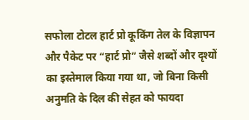सफोला टोटल हार्ट प्रो कूकिंग तेल के विज्ञापन और पैकेट पर “हार्ट प्रो” जैसे शब्दों और दृश्यों का इस्तेमाल किया गया था, जो बिना किसी अनुमति के दिल की सेहत को फायदा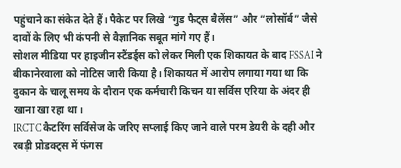पहुंचाने का संकेत देते हैं। पैकेट पर लिखे “गुड फैट्स बैलेंस” और “लोसॉर्ब” जैसे दावों के लिए भी कंपनी से वैज्ञानिक सबूत मांगे गए हैं।
सोशल मीडिया पर हाइजीन स्टैंडर्ड्स को लेकर मिली एक शिकायत के बाद FSSAI ने बीकानेरवाला को नोटिस जारी किया है। शिकायत में आरोप लगाया गया था कि दुकान के चालू समय के दौरान एक कर्मचारी किचन या सर्विस एरिया के अंदर ही खाना खा रहा था।
IRCTC कैटरिंग सर्विसेज के जरिए सप्लाई किए जाने वाले परम डेयरी के दही और रबड़ी प्रोडक्ट्स में फंगस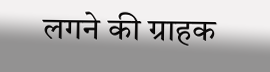लगने की ग्राहक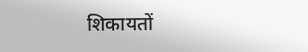शिकायतों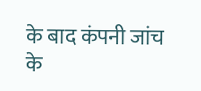के बाद कंपनी जांच के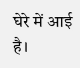घेरे में आई है।